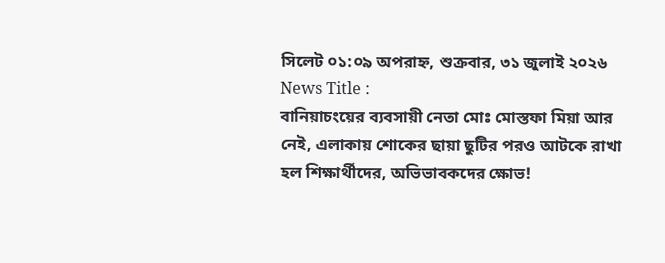সিলেট ০১:০৯ অপরাহ্ন, শুক্রবার, ৩১ জুলাই ২০২৬
News Title :
বানিয়াচংয়ের ব্যবসায়ী নেতা মোঃ মোস্তফা মিয়া আর নেই, এলাকায় শোকের ছায়া ছুটির পরও আটকে রাখা হল শিক্ষার্থীদের, অভিভাবকদের ক্ষোভ!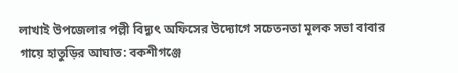লাখাই উপজেলার পল্লী বিদ্যুৎ অফিসের উদ্যোগে সচেতনতা মূলক সভা বাবার গায়ে হাতুড়ির আঘাত: বকশীগঞ্জে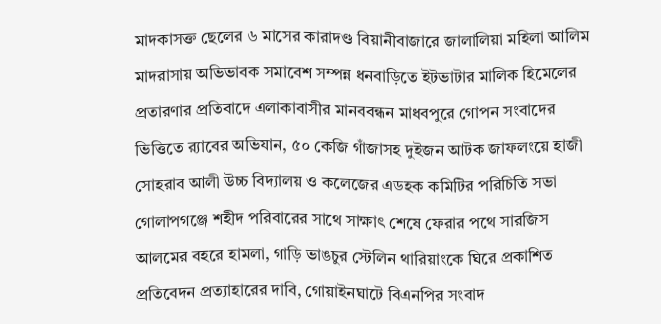মাদকাসক্ত ছেলের ৬ মাসের কারাদণ্ড বিয়ানীবাজারে জালালিয়া মহিলা আলিম মাদরাসায় অভিভাবক সমাবেশ সম্পন্ন ধনবাড়িতে ইটভাটার মালিক হিমেলের প্রতারণার প্রতিবাদে এলাকাবাসীর মানববন্ধন মাধবপুরে গোপন সংবাদের ভিত্তিতে র‌্যাবের অভিযান, ৫০ কেজি গাঁজাসহ দুইজন আটক জাফলংয়ে হাজী সোহরাব আলী উচ্চ বিদ্যালয় ও কলেজের এডহক কমিটির পরিচিতি সভা গোলাপগঞ্জে শহীদ পরিবারের সাথে সাক্ষাৎ শেষে ফেরার পথে সারজিস আলমের বহরে হামলা, গাড়ি ভাঙচুর স্টেলিন থারিয়াংকে ঘিরে প্রকাশিত প্রতিবেদন প্রত্যাহারের দাবি, গোয়াইনঘাটে বিএনপির সংবাদ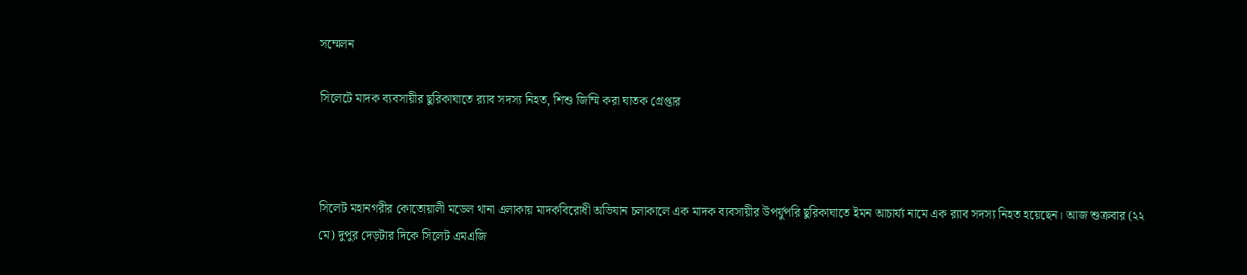সম্মেলন

সিলেটে মাদক ব্যবসায়ীর ছুরিকাঘাতে র‍্যাব সদস্য নিহত, শিশু জিম্মি করা ঘাতক গ্রেপ্তার



সিলেট মহানগরীর কোতোয়ালী মডেল থানা এলাকায় মাদকবিরোধী অভিযান চলাকালে এক মাদক ব্যবসায়ীর উপর্যুপরি ছুরিকাঘাতে ইমন আচার্য্য নামে এক র‍্যাব সদস্য নিহত হয়েছেন। আজ শুক্রবার (২২ মে) দুপুর দেড়টার দিকে সিলেট এমএজি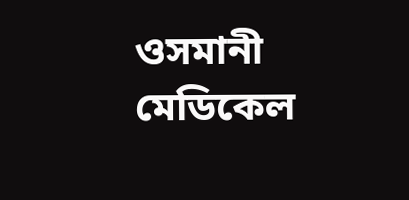ওসমানী মেডিকেল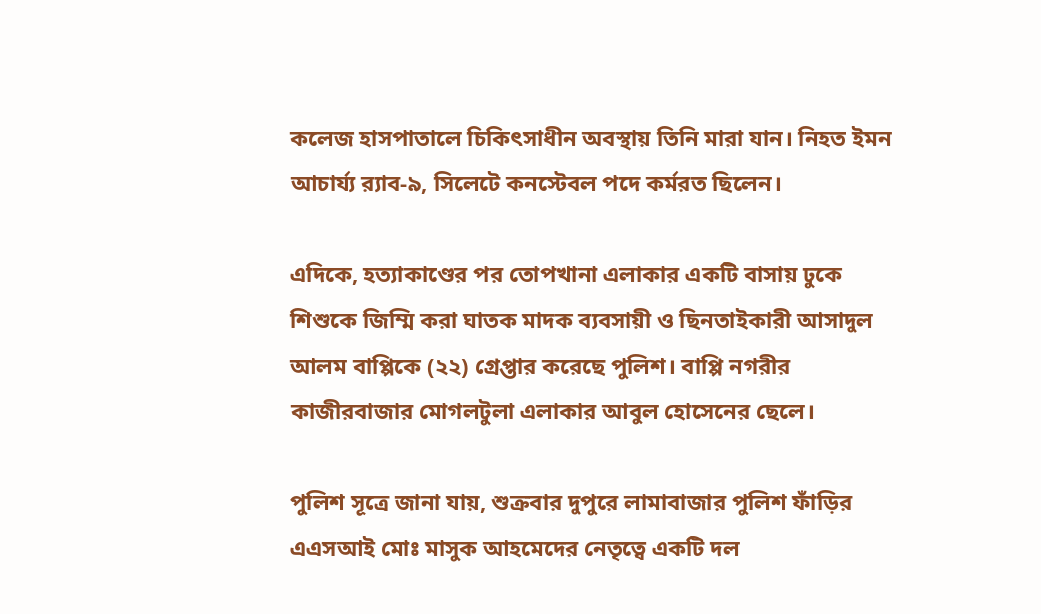কলেজ হাসপাতালে চিকিৎসাধীন অবস্থায় তিনি মারা যান। নিহত ইমন আচার্য্য র‍্যাব-৯, সিলেটে কনস্টেবল পদে কর্মরত ছিলেন।

এদিকে, হত্যাকাণ্ডের পর তোপখানা এলাকার একটি বাসায় ঢুকে শিশুকে জিম্মি করা ঘাতক মাদক ব্যবসায়ী ও ছিনতাইকারী আসাদুল আলম বাপ্পিকে (২২) গ্রেপ্তার করেছে পুলিশ। বাপ্পি নগরীর কাজীরবাজার মোগলটুলা এলাকার আবুল হোসেনের ছেলে।

পুলিশ সূত্রে জানা যায়, শুক্রবার দুপুরে লামাবাজার পুলিশ ফাঁড়ির এএসআই মোঃ মাসুক আহমেদের নেতৃত্বে একটি দল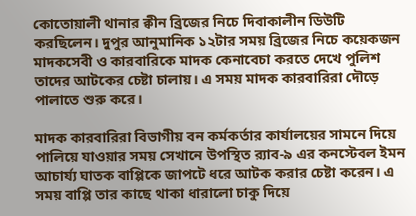কোতোয়ালী থানার ক্বীন ব্রিজের নিচে দিবাকালীন ডিউটি করছিলেন। দুপুর আনুমানিক ১২টার সময় ব্রিজের নিচে কয়েকজন মাদকসেবী ও কারবারিকে মাদক কেনাবেচা করতে দেখে পুলিশ তাদের আটকের চেষ্টা চালায়। এ সময় মাদক কারবারিরা দৌড়ে পালাতে শুরু করে।

মাদক কারবারিরা বিভাগীয় বন কর্মকর্তার কার্যালয়ের সামনে দিয়ে পালিয়ে যাওয়ার সময় সেখানে উপস্থিত র‍্যাব-৯ এর কনস্টেবল ইমন আচার্য্য ঘাতক বাপ্পিকে জাপটে ধরে আটক করার চেষ্টা করেন। এ সময় বাপ্পি তার কাছে থাকা ধারালো চাকু দিয়ে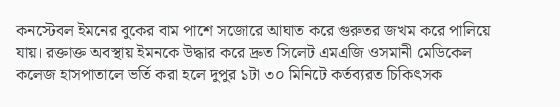কনস্টেবল ইমনের বুকের বাম পাশে সজোরে আঘাত করে গুরুতর জখম করে পালিয়ে যায়। রক্তাক্ত অবস্থায় ইমনকে উদ্ধার করে দ্রুত সিলেট এমএজি ওসমানী মেডিকেল কলেজ হাসপাতালে ভর্তি করা হলে দুপুর ১টা ৩০ মিনিটে কর্তব্যরত চিকিৎসক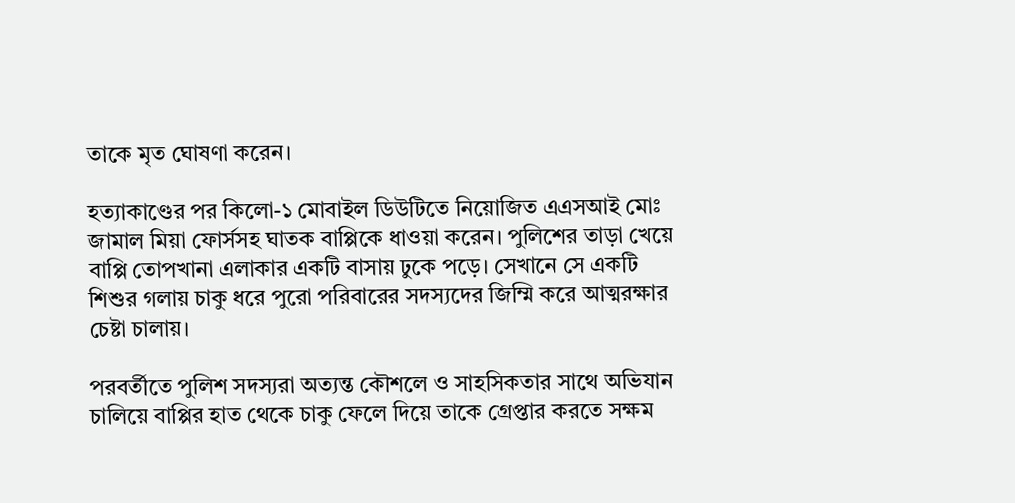তাকে মৃত ঘোষণা করেন।

হত্যাকাণ্ডের পর কিলো-১ মোবাইল ডিউটিতে নিয়োজিত এএসআই মোঃ জামাল মিয়া ফোর্সসহ ঘাতক বাপ্পিকে ধাওয়া করেন। পুলিশের তাড়া খেয়ে বাপ্পি তোপখানা এলাকার একটি বাসায় ঢুকে পড়ে। সেখানে সে একটি শিশুর গলায় চাকু ধরে পুরো পরিবারের সদস্যদের জিম্মি করে আত্মরক্ষার চেষ্টা চালায়।

পরবর্তীতে পুলিশ সদস্যরা অত্যন্ত কৌশলে ও সাহসিকতার সাথে অভিযান চালিয়ে বাপ্পির হাত থেকে চাকু ফেলে দিয়ে তাকে গ্রেপ্তার করতে সক্ষম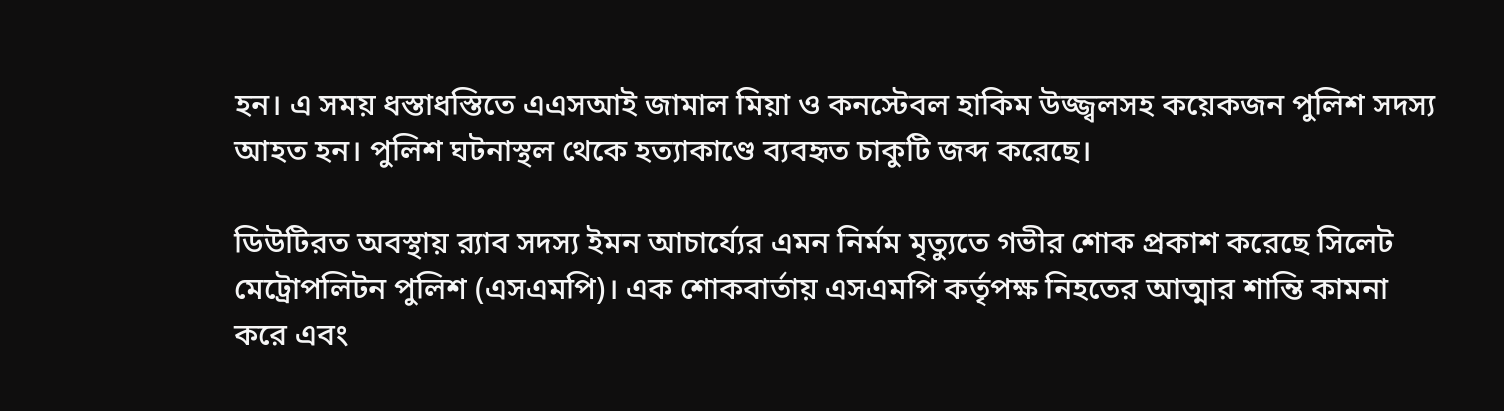হন। এ সময় ধস্তাধস্তিতে এএসআই জামাল মিয়া ও কনস্টেবল হাকিম উজ্জ্বলসহ কয়েকজন পুলিশ সদস্য আহত হন। পুলিশ ঘটনাস্থল থেকে হত্যাকাণ্ডে ব্যবহৃত চাকুটি জব্দ করেছে।

ডিউটিরত অবস্থায় র‍্যাব সদস্য ইমন আচার্য্যের এমন নির্মম মৃত্যুতে গভীর শোক প্রকাশ করেছে সিলেট মেট্রোপলিটন পুলিশ (এসএমপি)। এক শোকবার্তায় এসএমপি কর্তৃপক্ষ নিহতের আত্মার শান্তি কামনা করে এবং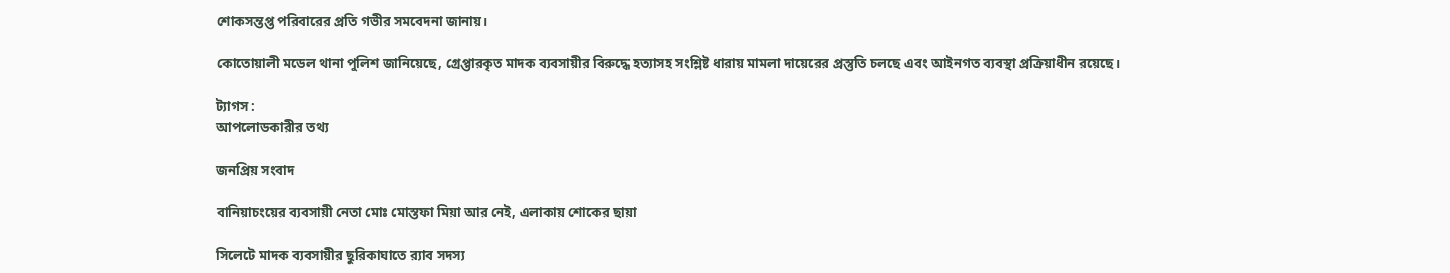শোকসন্তপ্ত পরিবারের প্রতি গভীর সমবেদনা জানায়।

কোতোয়ালী মডেল থানা পুলিশ জানিয়েছে, গ্রেপ্তারকৃত মাদক ব্যবসায়ীর বিরুদ্ধে হত্যাসহ সংশ্লিষ্ট ধারায় মামলা দায়েরের প্রস্তুতি চলছে এবং আইনগত ব্যবস্থা প্রক্রিয়াধীন রয়েছে।

ট্যাগস :
আপলোডকারীর তথ্য

জনপ্রিয় সংবাদ

বানিয়াচংয়ের ব্যবসায়ী নেতা মোঃ মোস্তফা মিয়া আর নেই, এলাকায় শোকের ছায়া

সিলেটে মাদক ব্যবসায়ীর ছুরিকাঘাতে র‍্যাব সদস্য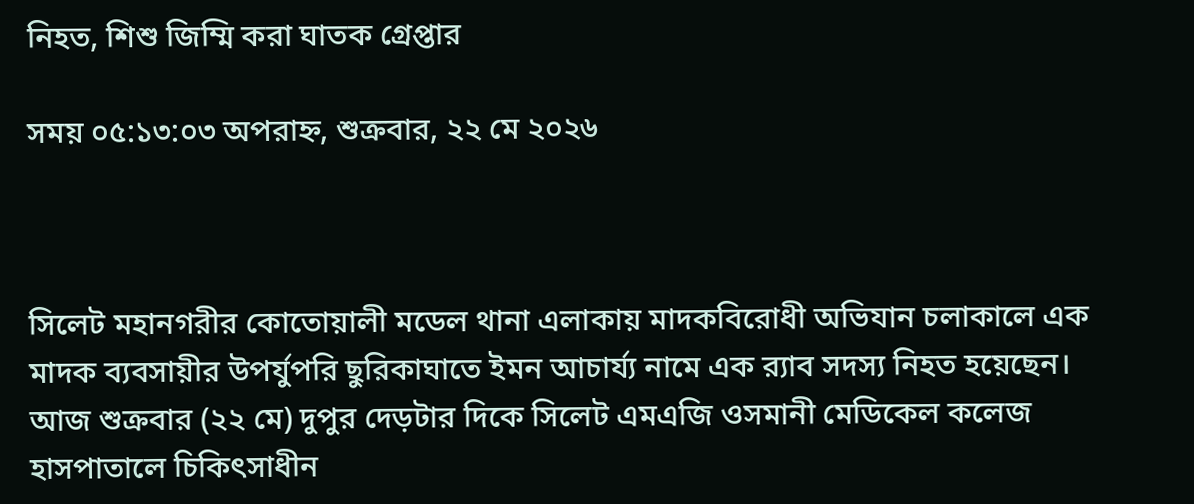নিহত, শিশু জিম্মি করা ঘাতক গ্রেপ্তার

সময় ০৫:১৩:০৩ অপরাহ্ন, শুক্রবার, ২২ মে ২০২৬



সিলেট মহানগরীর কোতোয়ালী মডেল থানা এলাকায় মাদকবিরোধী অভিযান চলাকালে এক মাদক ব্যবসায়ীর উপর্যুপরি ছুরিকাঘাতে ইমন আচার্য্য নামে এক র‍্যাব সদস্য নিহত হয়েছেন। আজ শুক্রবার (২২ মে) দুপুর দেড়টার দিকে সিলেট এমএজি ওসমানী মেডিকেল কলেজ হাসপাতালে চিকিৎসাধীন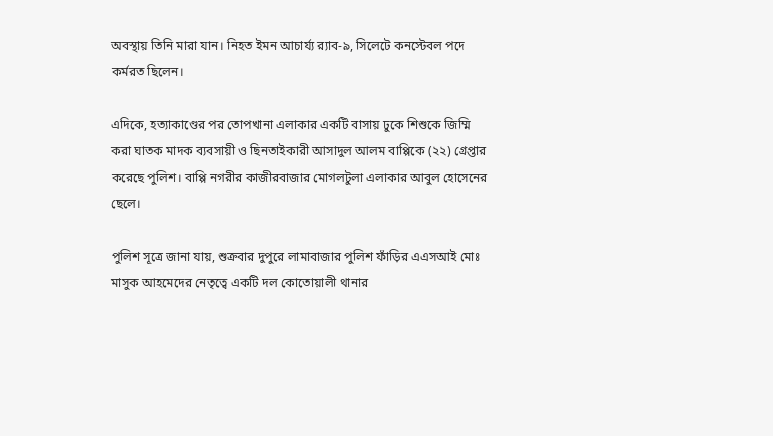অবস্থায় তিনি মারা যান। নিহত ইমন আচার্য্য র‍্যাব-৯, সিলেটে কনস্টেবল পদে কর্মরত ছিলেন।

এদিকে, হত্যাকাণ্ডের পর তোপখানা এলাকার একটি বাসায় ঢুকে শিশুকে জিম্মি করা ঘাতক মাদক ব্যবসায়ী ও ছিনতাইকারী আসাদুল আলম বাপ্পিকে (২২) গ্রেপ্তার করেছে পুলিশ। বাপ্পি নগরীর কাজীরবাজার মোগলটুলা এলাকার আবুল হোসেনের ছেলে।

পুলিশ সূত্রে জানা যায়, শুক্রবার দুপুরে লামাবাজার পুলিশ ফাঁড়ির এএসআই মোঃ মাসুক আহমেদের নেতৃত্বে একটি দল কোতোয়ালী থানার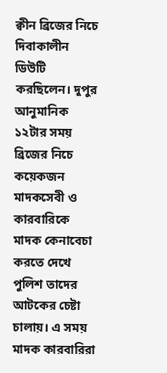ক্বীন ব্রিজের নিচে দিবাকালীন ডিউটি করছিলেন। দুপুর আনুমানিক ১২টার সময় ব্রিজের নিচে কয়েকজন মাদকসেবী ও কারবারিকে মাদক কেনাবেচা করতে দেখে পুলিশ তাদের আটকের চেষ্টা চালায়। এ সময় মাদক কারবারিরা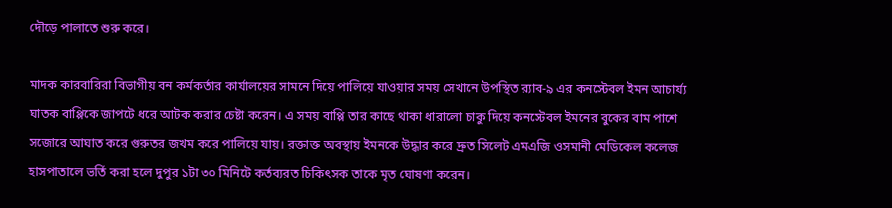দৌড়ে পালাতে শুরু করে।

মাদক কারবারিরা বিভাগীয় বন কর্মকর্তার কার্যালয়ের সামনে দিয়ে পালিয়ে যাওয়ার সময় সেখানে উপস্থিত র‍্যাব-৯ এর কনস্টেবল ইমন আচার্য্য ঘাতক বাপ্পিকে জাপটে ধরে আটক করার চেষ্টা করেন। এ সময় বাপ্পি তার কাছে থাকা ধারালো চাকু দিয়ে কনস্টেবল ইমনের বুকের বাম পাশে সজোরে আঘাত করে গুরুতর জখম করে পালিয়ে যায়। রক্তাক্ত অবস্থায় ইমনকে উদ্ধার করে দ্রুত সিলেট এমএজি ওসমানী মেডিকেল কলেজ হাসপাতালে ভর্তি করা হলে দুপুর ১টা ৩০ মিনিটে কর্তব্যরত চিকিৎসক তাকে মৃত ঘোষণা করেন।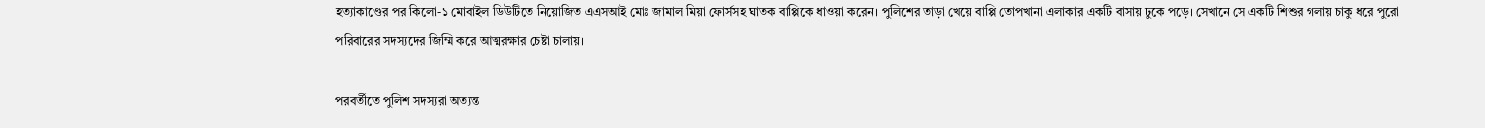হত্যাকাণ্ডের পর কিলো-১ মোবাইল ডিউটিতে নিয়োজিত এএসআই মোঃ জামাল মিয়া ফোর্সসহ ঘাতক বাপ্পিকে ধাওয়া করেন। পুলিশের তাড়া খেয়ে বাপ্পি তোপখানা এলাকার একটি বাসায় ঢুকে পড়ে। সেখানে সে একটি শিশুর গলায় চাকু ধরে পুরো পরিবারের সদস্যদের জিম্মি করে আত্মরক্ষার চেষ্টা চালায়।

পরবর্তীতে পুলিশ সদস্যরা অত্যন্ত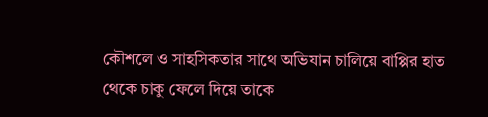কৌশলে ও সাহসিকতার সাথে অভিযান চালিয়ে বাপ্পির হাত থেকে চাকু ফেলে দিয়ে তাকে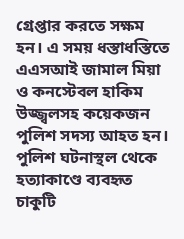গ্রেপ্তার করতে সক্ষম হন। এ সময় ধস্তাধস্তিতে এএসআই জামাল মিয়া ও কনস্টেবল হাকিম উজ্জ্বলসহ কয়েকজন পুলিশ সদস্য আহত হন। পুলিশ ঘটনাস্থল থেকে হত্যাকাণ্ডে ব্যবহৃত চাকুটি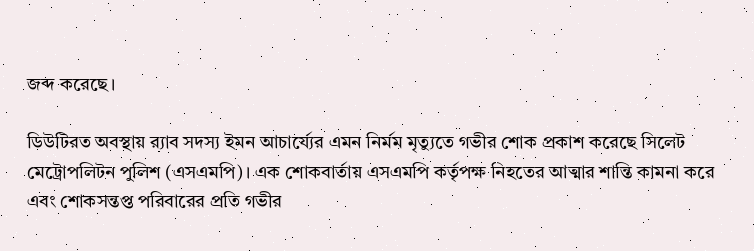জব্দ করেছে।

ডিউটিরত অবস্থায় র‍্যাব সদস্য ইমন আচার্য্যের এমন নির্মম মৃত্যুতে গভীর শোক প্রকাশ করেছে সিলেট মেট্রোপলিটন পুলিশ (এসএমপি)। এক শোকবার্তায় এসএমপি কর্তৃপক্ষ নিহতের আত্মার শান্তি কামনা করে এবং শোকসন্তপ্ত পরিবারের প্রতি গভীর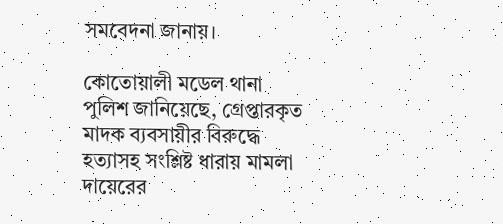সমবেদনা জানায়।

কোতোয়ালী মডেল থানা পুলিশ জানিয়েছে, গ্রেপ্তারকৃত মাদক ব্যবসায়ীর বিরুদ্ধে হত্যাসহ সংশ্লিষ্ট ধারায় মামলা দায়েরের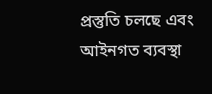প্রস্তুতি চলছে এবং আইনগত ব্যবস্থা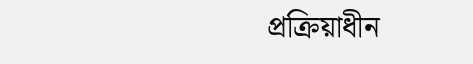প্রক্রিয়াধীন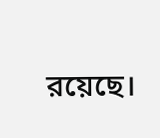রয়েছে।